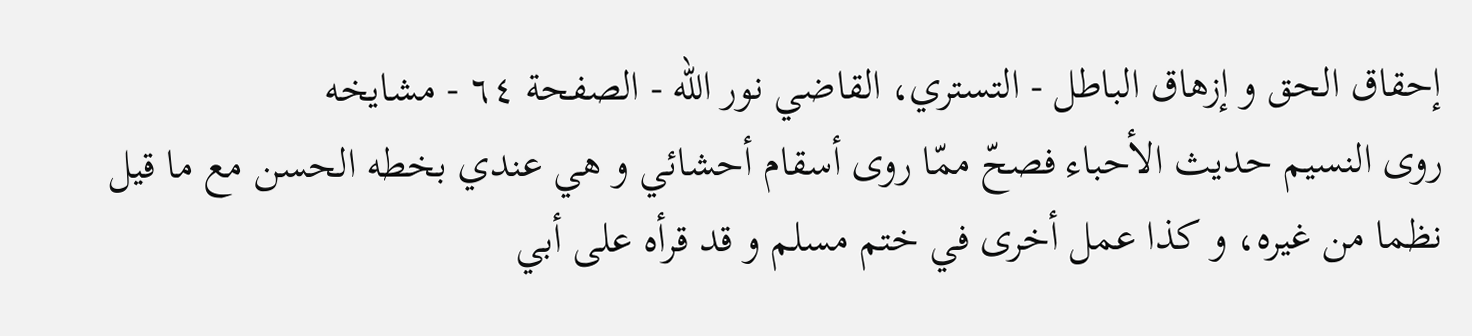إحقاق الحق و إزهاق الباطل - التستري، القاضي نور الله - الصفحة ٦٤ - مشايخه
روى النسيم حديث الأحباء فصحّ ممّا روى أسقام أحشائي و هي عندي بخطه الحسن مع ما قيل نظما من غيره، و كذا عمل أخرى في ختم مسلم و قد قرأه على أبي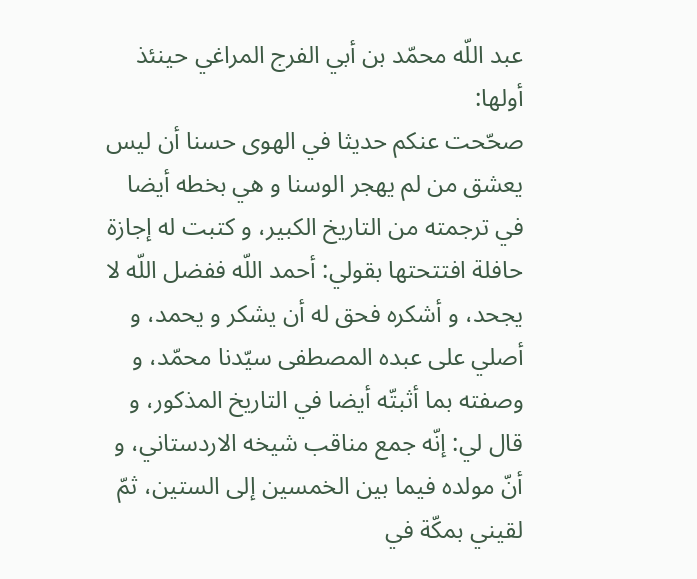عبد اللّه محمّد بن أبي الفرج المراغي حينئذ أولها:
صحّحت عنكم حديثا في الهوى حسنا أن ليس يعشق من لم يهجر الوسنا و هي بخطه أيضا في ترجمته من التاريخ الكبير، و كتبت له إجازة حافلة افتتحتها بقولي: أحمد اللّه ففضل اللّه لا يجحد، و أشكره فحق له أن يشكر و يحمد، و أصلي على عبده المصطفى سيّدنا محمّد، و وصفته بما أثبتّه أيضا في التاريخ المذكور، و قال لي: إنّه جمع مناقب شيخه الاردستاني، و أنّ مولده فيما بين الخمسين إلى الستين، ثمّ لقيني بمكّة في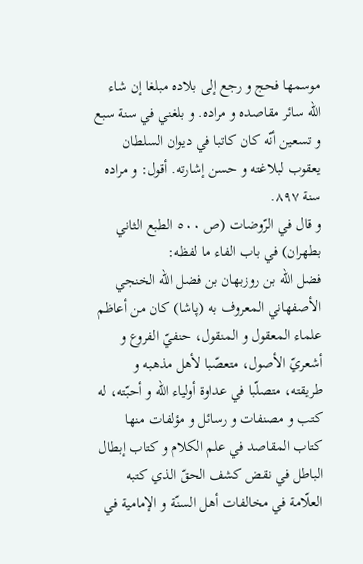موسمها فحج و رجع إلى بلاده مبلغا إن شاء اللّه سائر مقاصده و مراده. و بلغني في سنة سبع و تسعين أنّه كان كاتبا في ديوان السلطان يعقوب لبلاغته و حسن إشارته. أقول: و مراده سنة ٨٩٧.
و قال في الرّوضات (ص ٥٠٠ الطبع الثاني بطهران) في باب الفاء ما لفظه:
فضل اللّه بن روزبهان بن فضل اللّه الخنجي الأصفهاني المعروف به (پاشا) كان من أعاظم علماء المعقول و المنقول، حنفيّ الفروع و أشعريّ الأصول، متعصّبا لأهل مذهبه و طريقته، متصلّبا في عداوة أولياء اللّه و أحبّته، له كتب و مصنفات و رسائل و مؤلفات منها كتاب المقاصد في علم الكلام و كتاب إبطال الباطل في نقض كشف الحقّ الذي كتبه العلّامة في مخالفات أهل السنّة و الإمامية في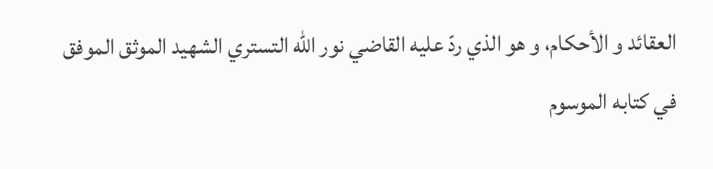العقائد و الأحكام، و هو الذي ردّ عليه القاضي نور اللّه التستري الشهيد الموثق الموفق في كتابه الموسوم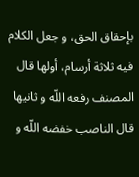بإحقاق الحق، و جعل الكلام فيه ثلاثة أرسام، أولها قال المصنف رفعه اللّه و ثانيها قال الناصب خفضه اللّه و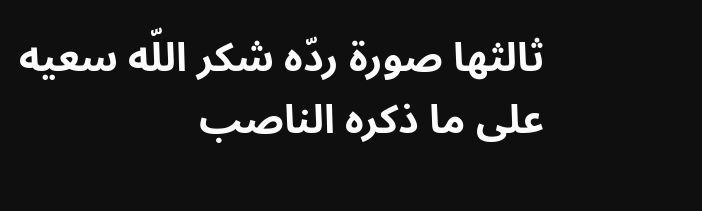ثالثها صورة ردّه شكر اللّه سعيه على ما ذكره الناصب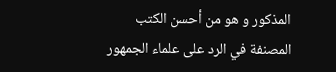المذكور و هو من أحسن الكتب المصنفة في الرد على علماء الجمهور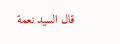قال السيد نعمة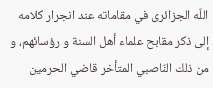اللّه الجزائرى في مقاماته عند انجرار كلامه إلى ذكر مقابح علماء أهل السنة و رؤسائهم، و من ذلك النّاصبي المتأخر قاضي الحرمين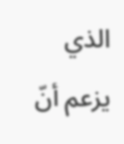الذي يزعم أنّ